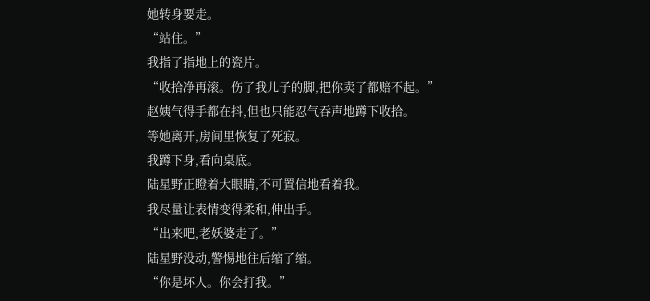她转身要走。
“站住。”
我指了指地上的瓷片。
“收拾净再滚。伤了我儿子的脚,把你卖了都赔不起。”
赵姨气得手都在抖,但也只能忍气吞声地蹲下收拾。
等她离开,房间里恢复了死寂。
我蹲下身,看向桌底。
陆星野正瞪着大眼睛,不可置信地看着我。
我尽量让表情变得柔和,伸出手。
“出来吧,老妖婆走了。”
陆星野没动,警惕地往后缩了缩。
“你是坏人。你会打我。”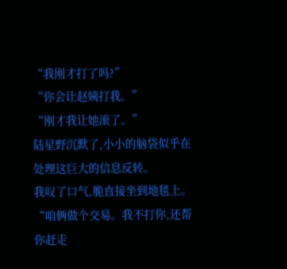“我刚才打了吗?”
“你会让赵姨打我。”
“刚才我让她滚了。”
陆星野沉默了,小小的脑袋似乎在处理这巨大的信息反转。
我叹了口气,脆直接坐到地毯上。
“咱俩做个交易。我不打你,还帮你赶走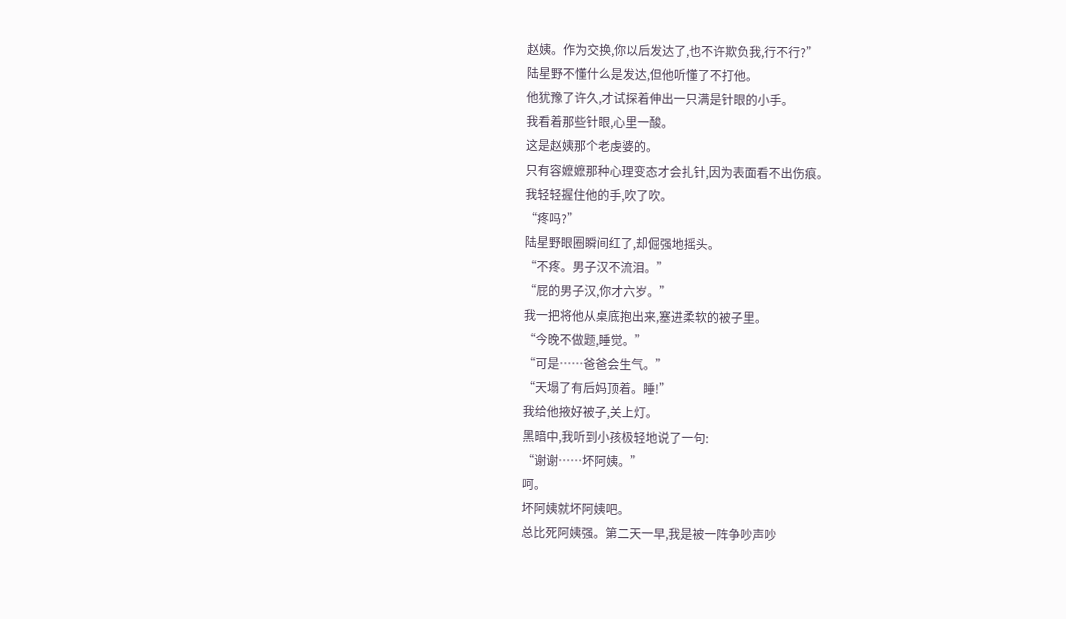赵姨。作为交换,你以后发达了,也不许欺负我,行不行?”
陆星野不懂什么是发达,但他听懂了不打他。
他犹豫了许久,才试探着伸出一只满是针眼的小手。
我看着那些针眼,心里一酸。
这是赵姨那个老虔婆的。
只有容嬷嬷那种心理变态才会扎针,因为表面看不出伤痕。
我轻轻握住他的手,吹了吹。
“疼吗?”
陆星野眼圈瞬间红了,却倔强地摇头。
“不疼。男子汉不流泪。”
“屁的男子汉,你才六岁。”
我一把将他从桌底抱出来,塞进柔软的被子里。
“今晚不做题,睡觉。”
“可是……爸爸会生气。”
“天塌了有后妈顶着。睡!”
我给他掖好被子,关上灯。
黑暗中,我听到小孩极轻地说了一句:
“谢谢……坏阿姨。”
呵。
坏阿姨就坏阿姨吧。
总比死阿姨强。第二天一早,我是被一阵争吵声吵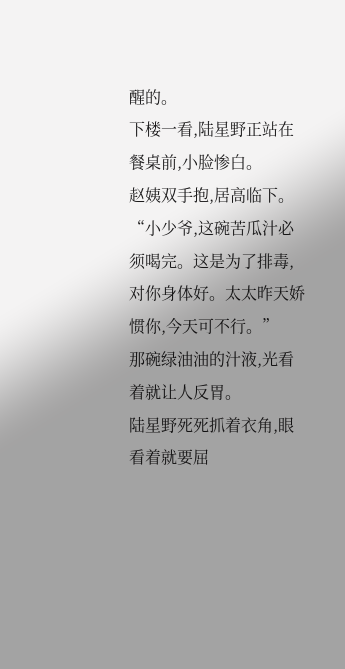醒的。
下楼一看,陆星野正站在餐桌前,小脸惨白。
赵姨双手抱,居高临下。
“小少爷,这碗苦瓜汁必须喝完。这是为了排毒,对你身体好。太太昨天娇惯你,今天可不行。”
那碗绿油油的汁液,光看着就让人反胃。
陆星野死死抓着衣角,眼看着就要屈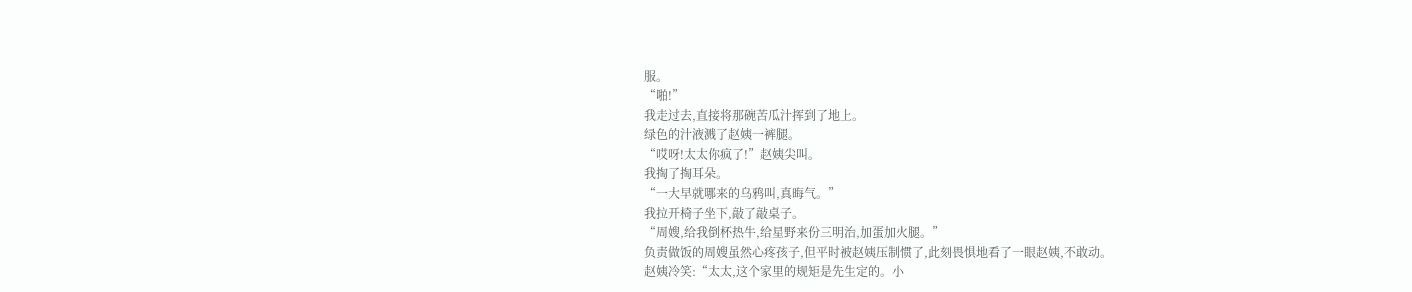服。
“啪!”
我走过去,直接将那碗苦瓜汁挥到了地上。
绿色的汁液溅了赵姨一裤腿。
“哎呀!太太你疯了!”赵姨尖叫。
我掏了掏耳朵。
“一大早就哪来的乌鸦叫,真晦气。”
我拉开椅子坐下,敲了敲桌子。
“周嫂,给我倒杯热牛,给星野来份三明治,加蛋加火腿。”
负责做饭的周嫂虽然心疼孩子,但平时被赵姨压制惯了,此刻畏惧地看了一眼赵姨,不敢动。
赵姨冷笑:“太太,这个家里的规矩是先生定的。小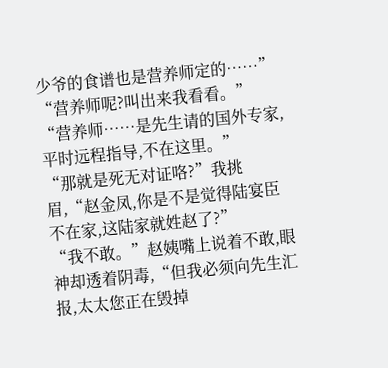少爷的食谱也是营养师定的……”
“营养师呢?叫出来我看看。”
“营养师……是先生请的国外专家,平时远程指导,不在这里。”
“那就是死无对证咯?”我挑眉,“赵金凤,你是不是觉得陆宴臣不在家,这陆家就姓赵了?”
“我不敢。”赵姨嘴上说着不敢,眼神却透着阴毒,“但我必须向先生汇报,太太您正在毁掉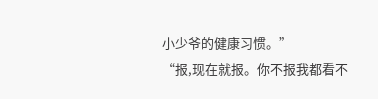小少爷的健康习惯。”
“报,现在就报。你不报我都看不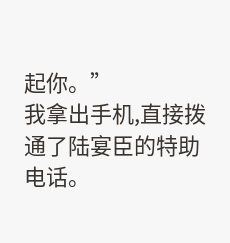起你。”
我拿出手机,直接拨通了陆宴臣的特助电话。